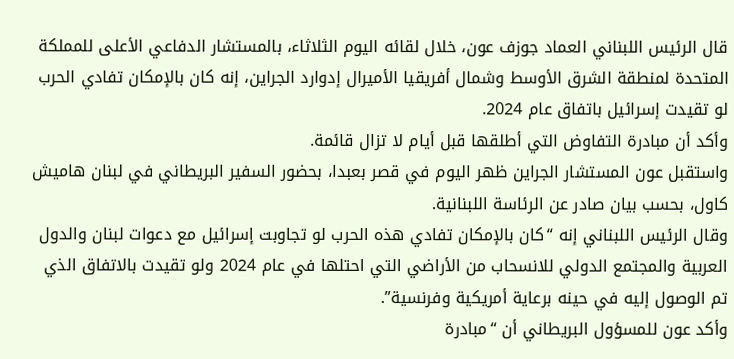قال الرئيس اللبناني العماد جوزف عون، خلال لقائه اليوم الثلاثاء، بالمستشار الدفاعي الأعلى للمملكة المتحدة لمنطقة الشرق الأوسط وشمال أفريقيا الأميرال إدوارد الجراين، إنه كان بالإمكان تفادي الحرب لو تقيدت إسرائيل باتفاق عام 2024.
وأكد أن مبادرة التفاوض التي أطلقها قبل أيام لا تزال قائمة.
واستقبل عون المستشار الجراين ظهر اليوم في قصر بعبدا، بحضور السفير البريطاني في لبنان هاميش كاول، بحسب بيان صادر عن الرئاسة اللبنانية.
وقال الرئيس اللبناني إنه “كان بالإمكان تفادي هذه الحرب لو تجاوبت إسرائيل مع دعوات لبنان والدول العربية والمجتمع الدولي للانسحاب من الأراضي التي احتلها في عام 2024 ولو تقيدت بالاتفاق الذي تم الوصول إليه في حينه برعاية أمريكية وفرنسية”.
وأكد عون للمسؤول البريطاني أن “مبادرة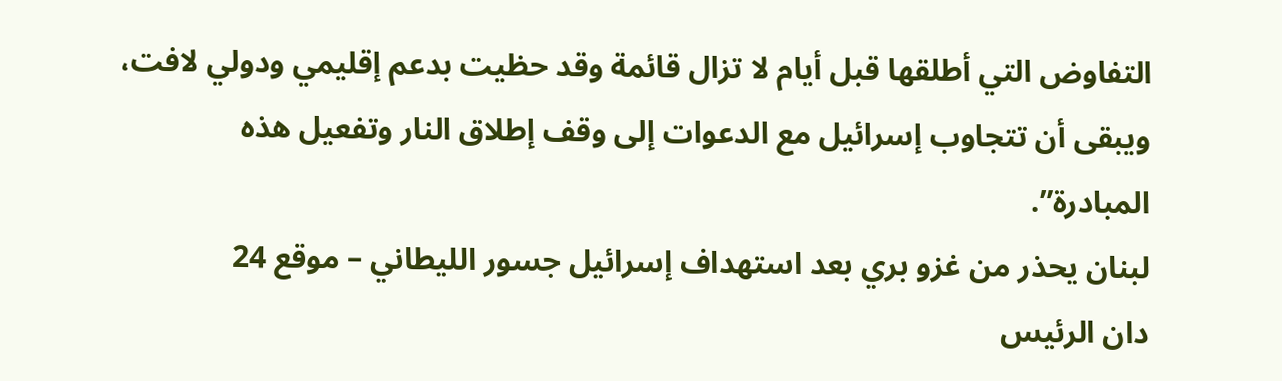التفاوض التي أطلقها قبل أيام لا تزال قائمة وقد حظيت بدعم إقليمي ودولي لافت، ويبقى أن تتجاوب إسرائيل مع الدعوات إلى وقف إطلاق النار وتفعيل هذه المبادرة”.
لبنان يحذر من غزو بري بعد استهداف إسرائيل جسور الليطاني – موقع 24
دان الرئيس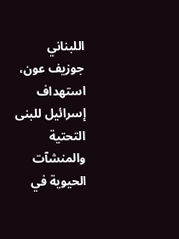اللبناني جوزيف عون، استهداف إسرائيل للبنى التحتية والمنشآت الحيوية في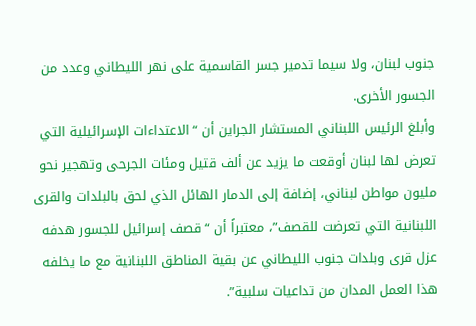جنوب لبنان، ولا سيما تدمير جسر القاسمية على نهر الليطاني وعدد من الجسور الأخرى.
وأبلغ الرئيس اللبناني المستشار الجراين أن “الاعتداءات الإسرائيلية التي تعرض لها لبنان أوقعت ما يزيد عن ألف قتيل ومئات الجرحى وتهجير نحو مليون مواطن لبناني، إضافة إلى الدمار الهائل الذي لحق بالبلدات والقرى اللبنانية التي تعرضت للقصف”، معتبراً أن “قصف إسرائيل للجسور هدفه عزل قرى وبلدات جنوب الليطاني عن بقية المناطق اللبنانية مع ما يخلفه هذا العمل المدان من تداعيات سلبية”.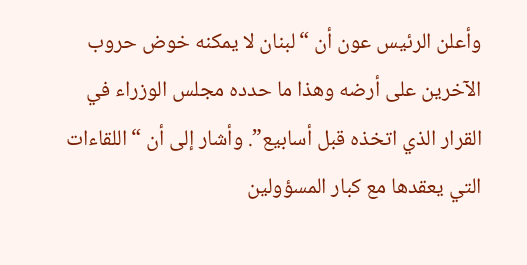وأعلن الرئيس عون أن “لبنان لا يمكنه خوض حروب الآخرين على أرضه وهذا ما حدده مجلس الوزراء في القرار الذي اتخذه قبل أسابيع”. وأشار إلى أن “اللقاءات التي يعقدها مع كبار المسؤولين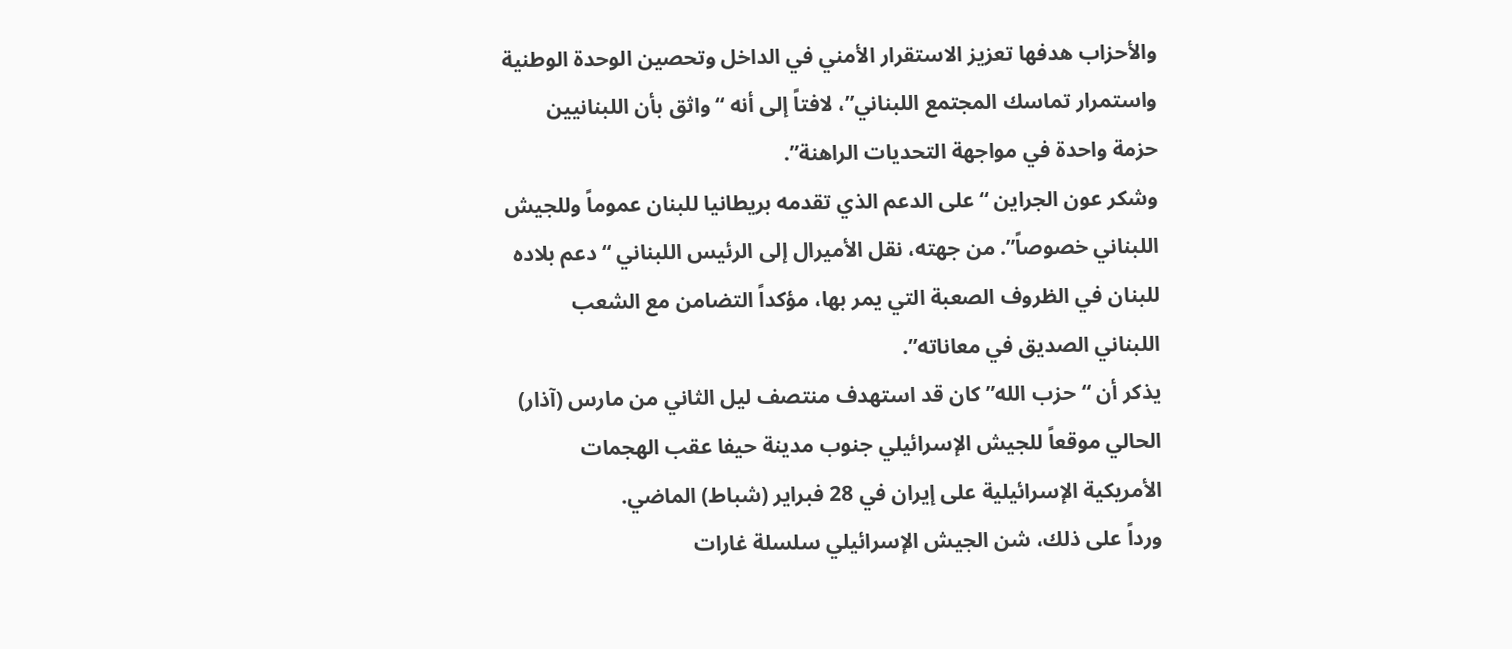والأحزاب هدفها تعزيز الاستقرار الأمني في الداخل وتحصين الوحدة الوطنية واستمرار تماسك المجتمع اللبناني”، لافتاً إلى أنه “واثق بأن اللبنانيين حزمة واحدة في مواجهة التحديات الراهنة”.
وشكر عون الجراين “على الدعم الذي تقدمه بريطانيا للبنان عموماً وللجيش اللبناني خصوصاً”. من جهته، نقل الأميرال إلى الرئيس اللبناني “دعم بلاده للبنان في الظروف الصعبة التي يمر بها، مؤكداً التضامن مع الشعب اللبناني الصديق في معاناته”.
يذكر أن “حزب الله” كان قد استهدف منتصف ليل الثاني من مارس (آذار) الحالي موقعاً للجيش الإسرائيلي جنوب مدينة حيفا عقب الهجمات الأمريكية الإسرائيلية على إيران في 28 فبراير (شباط) الماضي.
ورداً على ذلك، شن الجيش الإسرائيلي سلسلة غارات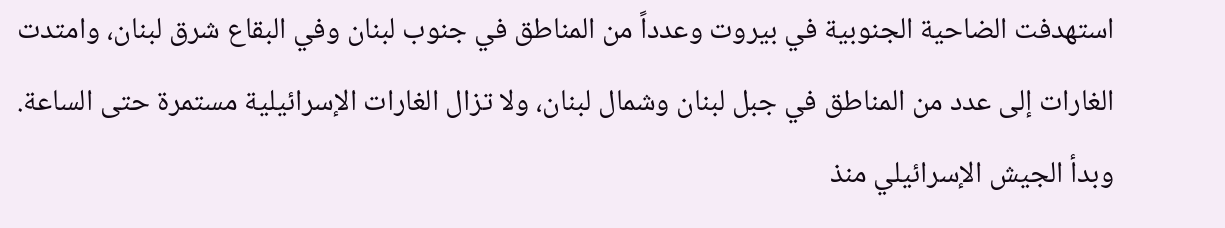استهدفت الضاحية الجنوبية في بيروت وعدداً من المناطق في جنوب لبنان وفي البقاع شرق لبنان، وامتدت الغارات إلى عدد من المناطق في جبل لبنان وشمال لبنان، ولا تزال الغارات الإسرائيلية مستمرة حتى الساعة. وبدأ الجيش الإسرائيلي منذ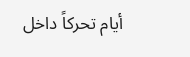أيام تحركاً داخل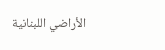الأراضي اللبنانية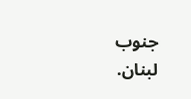جنوب لبنان.